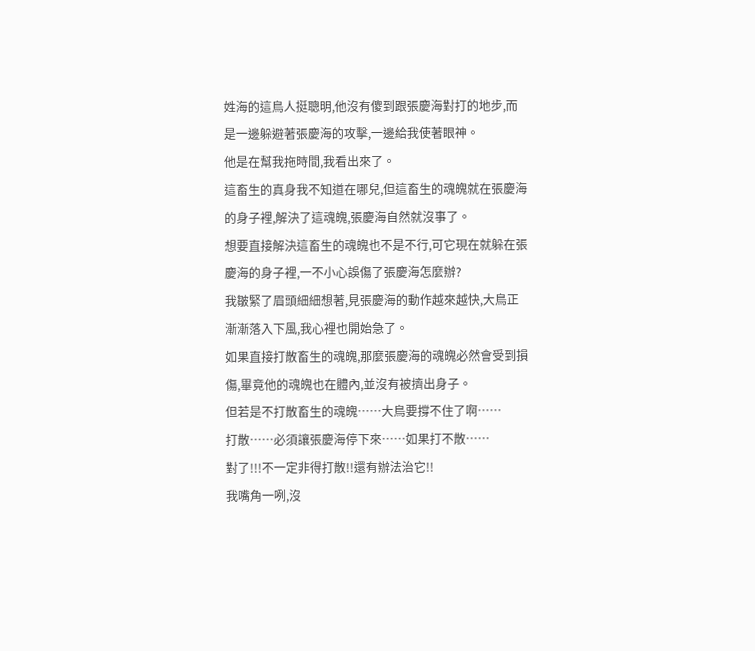姓海的這鳥人挺聰明,他沒有傻到跟張慶海對打的地步,而是一邊躲避著張慶海的攻擊,一邊給我使著眼神。
他是在幫我拖時間,我看出來了。
這畜生的真身我不知道在哪兒,但這畜生的魂魄就在張慶海的身子裡,解決了這魂魄,張慶海自然就沒事了。
想要直接解決這畜生的魂魄也不是不行,可它現在就躲在張慶海的身子裡,一不小心誤傷了張慶海怎麼辦?
我皺緊了眉頭細細想著,見張慶海的動作越來越快,大鳥正漸漸落入下風,我心裡也開始急了。
如果直接打散畜生的魂魄,那麼張慶海的魂魄必然會受到損傷,畢竟他的魂魄也在體內,並沒有被擠出身子。
但若是不打散畜生的魂魄……大鳥要撐不住了啊……
打散……必須讓張慶海停下來……如果打不散……
對了!!!不一定非得打散!!還有辦法治它!!
我嘴角一咧,沒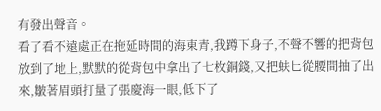有發出聲音。
看了看不遠處正在拖延時間的海東青,我蹲下身子,不聲不響的把背包放到了地上,默默的從背包中拿出了七枚銅錢,又把蚨匕從腰間抽了出來,皺著眉頭打量了張慶海一眼,低下了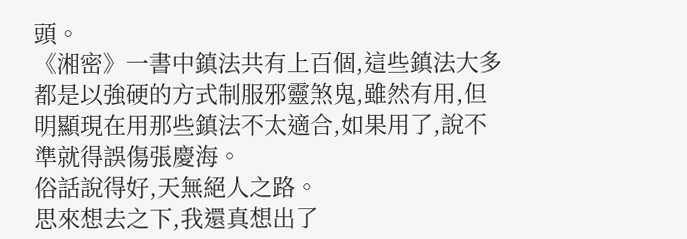頭。
《湘密》一書中鎮法共有上百個,這些鎮法大多都是以強硬的方式制服邪靈煞鬼,雖然有用,但明顯現在用那些鎮法不太適合,如果用了,說不準就得誤傷張慶海。
俗話說得好,天無絕人之路。
思來想去之下,我還真想出了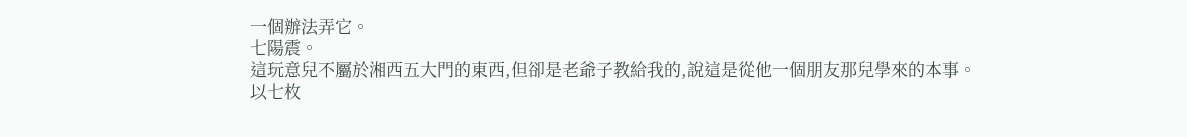一個辦法弄它。
七陽震。
這玩意兒不屬於湘西五大門的東西,但卻是老爺子教給我的,說這是從他一個朋友那兒學來的本事。
以七枚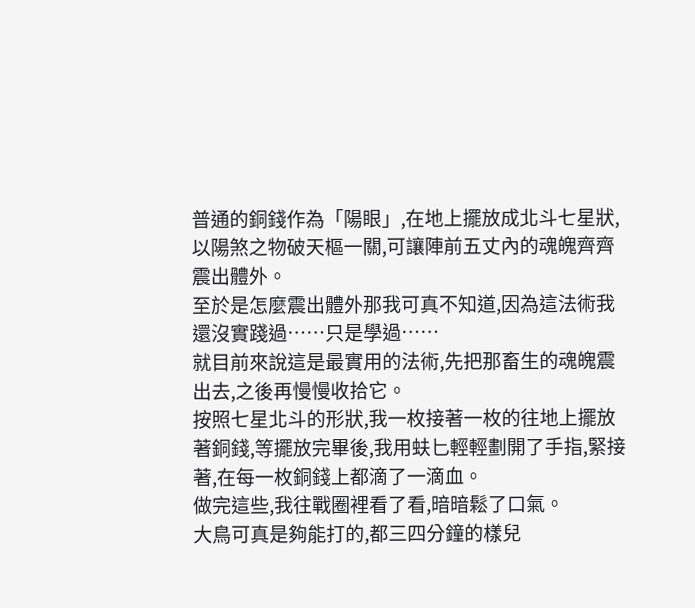普通的銅錢作為「陽眼」,在地上擺放成北斗七星狀,以陽煞之物破天樞一關,可讓陣前五丈內的魂魄齊齊震出體外。
至於是怎麼震出體外那我可真不知道,因為這法術我還沒實踐過……只是學過……
就目前來說這是最實用的法術,先把那畜生的魂魄震出去,之後再慢慢收拾它。
按照七星北斗的形狀,我一枚接著一枚的往地上擺放著銅錢,等擺放完畢後,我用蚨匕輕輕劃開了手指,緊接著,在每一枚銅錢上都滴了一滴血。
做完這些,我往戰圈裡看了看,暗暗鬆了口氣。
大鳥可真是夠能打的,都三四分鐘的樣兒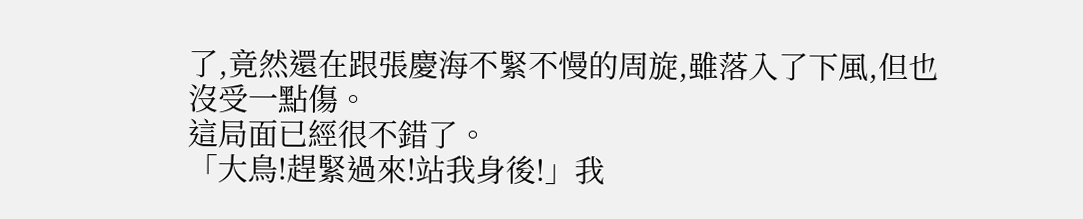了,竟然還在跟張慶海不緊不慢的周旋,雖落入了下風,但也沒受一點傷。
這局面已經很不錯了。
「大鳥!趕緊過來!站我身後!」我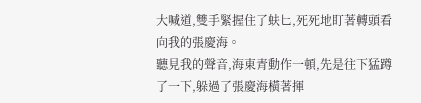大喊道,雙手緊握住了蚨匕,死死地盯著轉頭看向我的張慶海。
聽見我的聲音,海東青動作一頓,先是往下猛蹲了一下,躲過了張慶海橫著揮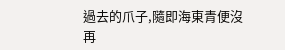過去的爪子,隨即海東青便沒再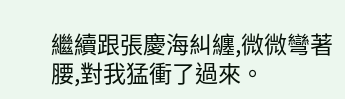繼續跟張慶海糾纏,微微彎著腰,對我猛衝了過來。